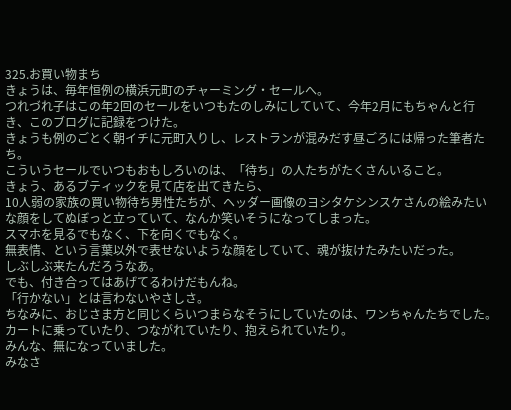325.お買い物まち
きょうは、毎年恒例の横浜元町のチャーミング・セールへ。
つれづれ子はこの年2回のセールをいつもたのしみにしていて、今年2月にもちゃんと行き、このブログに記録をつけた。
きょうも例のごとく朝イチに元町入りし、レストランが混みだす昼ごろには帰った筆者たち。
こういうセールでいつもおもしろいのは、「待ち」の人たちがたくさんいること。
きょう、あるブティックを見て店を出てきたら、
10人弱の家族の買い物待ち男性たちが、ヘッダー画像のヨシタケシンスケさんの絵みたいな顔をしてぬぼっと立っていて、なんか笑いそうになってしまった。
スマホを見るでもなく、下を向くでもなく。
無表情、という言葉以外で表せないような顔をしていて、魂が抜けたみたいだった。
しぶしぶ来たんだろうなあ。
でも、付き合ってはあげてるわけだもんね。
「行かない」とは言わないやさしさ。
ちなみに、おじさま方と同じくらいつまらなそうにしていたのは、ワンちゃんたちでした。
カートに乗っていたり、つながれていたり、抱えられていたり。
みんな、無になっていました。
みなさ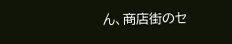ん、商店街のセ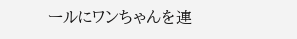ールにワンちゃんを連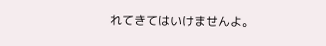れてきてはいけませんよ。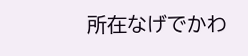所在なげでかわ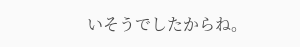いそうでしたからね。